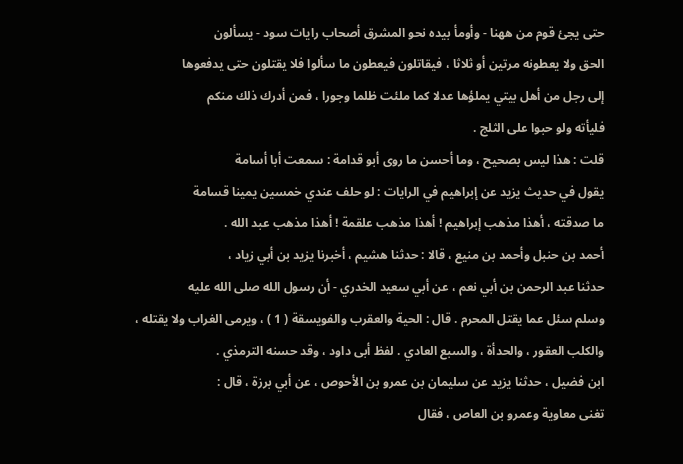حتى يجئ قوم من ههنا - وأومأ بيده نحو المشرق أصحاب رايات سود - يسألون
الحق ولا يعطونه مرتين أو ثلاثا ، فيقاتلون فيعطون ما سألوا فلا يقتلون حتى يدفعوها
إلى رجل من أهل بيتي يملؤها عدلا كما ملئت ظلما وجورا ، فمن أدرك ذلك منكم
فليأته ولو حبوا على الثلج .
قلت : هذا ليس بصحيح ، وما أحسن ما روى أبو قدامة : سمعت أبا أسامة
يقول في حديث يزيد عن إبراهيم في الرايات : لو حلف عندي خمسين يمينا قسامة
ما صدقته ، أهذا مذهب إبراهيم ! أهذا مذهب علقمة ! أهذا مذهب عبد الله .
أحمد بن حنبل وأحمد بن منيع ، قالا : حدثنا هشيم ، أخبرنا يزيد بن أبي زياد ،
حدثنا عبد الرحمن بن أبي نعم ، عن أبي سعيد الخدري - أن رسول الله صلى الله عليه
وسلم سئل عما يقتل المحرم . قال : الحية والعقرب والفويسقة ( 1 ) ، ويرمى الغراب ولا يقتله ،
والكلب العقور ، والحدأة ، والسبع العادي . لفظ أبى داود ، وقد حسنه الترمذي .
ابن فضيل ، حدثنا يزيد عن سليمان بن عمرو بن الأحوص ، عن أبي برزة ، قال :
تغنى معاوية وعمرو بن العاص ، فقال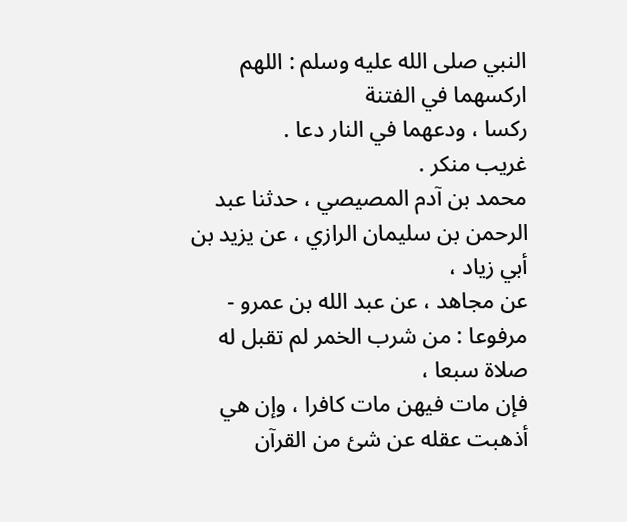النبي صلى الله عليه وسلم : اللهم اركسهما في الفتنة
ركسا ، ودعهما في النار دعا .
غريب منكر .
محمد بن آدم المصيصي ، حدثنا عبد الرحمن بن سليمان الرازي ، عن يزيد بن أبي زياد ،
عن مجاهد ، عن عبد الله بن عمرو - مرفوعا : من شرب الخمر لم تقبل له صلاة سبعا ،
فإن مات فيهن مات كافرا ، وإن هي أذهبت عقله عن شئ من القرآن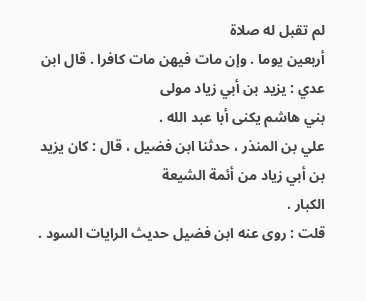لم تقبل له صلاة
أربعين يوما . وإن مات فيهن مات كافرا . قال ابن عدي : يزيد بن أبي زياد مولى
بني هاشم يكنى أبا عبد الله .
علي بن المنذر ، حدثنا ابن فضيل ، قال : كان يزيد بن أبي زياد من أئمة الشيعة
الكبار .
قلت : روى عنه ابن فضيل حديث الرايات السود .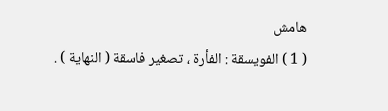هامش
( 1 ) الفويسقة : الفأرة ، تصغير فاسقة ( النهاية ) .